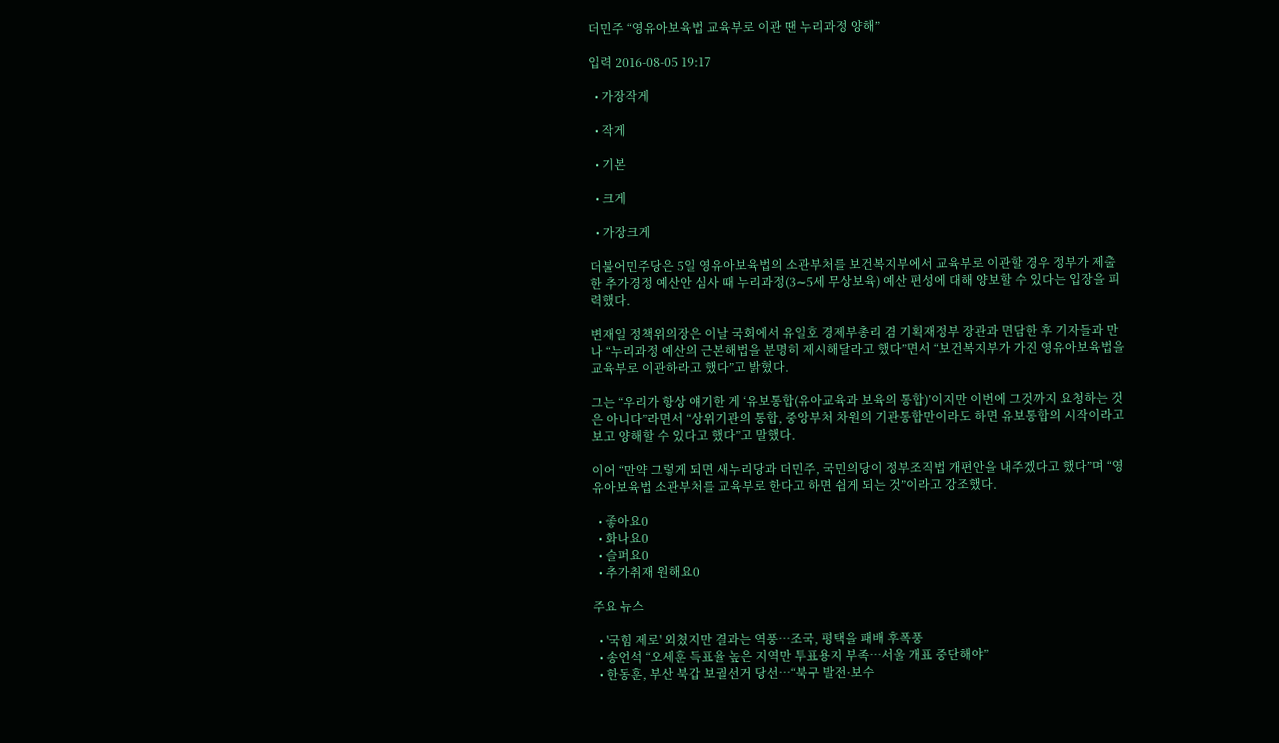더민주 “영유아보육법 교육부로 이관 땐 누리과정 양해”

입력 2016-08-05 19:17

  • 가장작게

  • 작게

  • 기본

  • 크게

  • 가장크게

더불어민주당은 5일 영유아보육법의 소관부처를 보건복지부에서 교육부로 이관할 경우 정부가 제출한 추가경정 예산안 심사 때 누리과정(3∼5세 무상보육) 예산 편성에 대해 양보할 수 있다는 입장을 피력했다.

변재일 정책위의장은 이날 국회에서 유일호 경제부총리 겸 기획재정부 장관과 면담한 후 기자들과 만나 “누리과정 예산의 근본해법을 분명히 제시해달라고 했다”면서 “보건복지부가 가진 영유아보육법을 교육부로 이관하라고 했다”고 밝혔다.

그는 “우리가 항상 얘기한 게 ‘유보통합(유아교육과 보육의 통합)’이지만 이번에 그것까지 요청하는 것은 아니다”라면서 “상위기관의 통합, 중앙부처 차원의 기관통합만이라도 하면 유보통합의 시작이라고 보고 양해할 수 있다고 했다”고 말했다.

이어 “만약 그렇게 되면 새누리당과 더민주, 국민의당이 정부조직법 개편안을 내주겠다고 했다”며 “영유아보육법 소관부처를 교육부로 한다고 하면 쉽게 되는 것”이라고 강조했다.

  • 좋아요0
  • 화나요0
  • 슬퍼요0
  • 추가취재 원해요0

주요 뉴스

  • '국힘 제로' 외쳤지만 결과는 역풍…조국, 평택을 패배 후폭풍
  • 송언석 “오세훈 득표율 높은 지역만 투표용지 부족…서울 개표 중단해야”
  • 한동훈, 부산 북갑 보궐선거 당선…“북구 발전·보수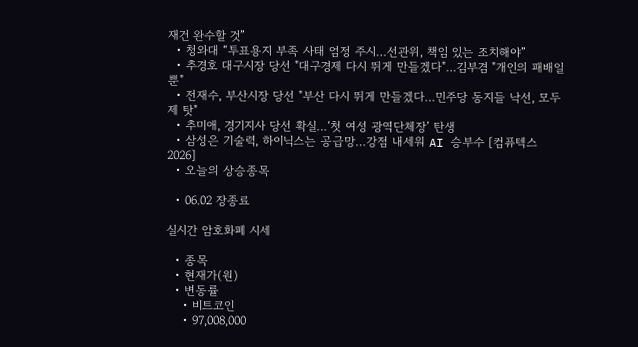재건 완수할 것”
  • 청와대 “투표용지 부족 사태 엄정 주시…선관위, 책임 있는 조치해야”
  • 추경호 대구시장 당선 "대구경제 다시 뛰게 만들겠다"…김부겸 "개인의 패배일 뿐"
  • 전재수, 부산시장 당선 "부산 다시 뛰게 만들겠다…민주당 동지들 낙선, 모두 제 탓"
  • 추미애, 경기지사 당선 확실…‘첫 여성 광역단체장’ 탄생
  • 삼성은 기술력, 하이닉스는 공급망…강점 내세워 AI 승부수 [컴퓨텍스 2026]
  • 오늘의 상승종목

  • 06.02 장종료

실시간 암호화폐 시세

  • 종목
  • 현재가(원)
  • 변동률
    • 비트코인
    • 97,008,000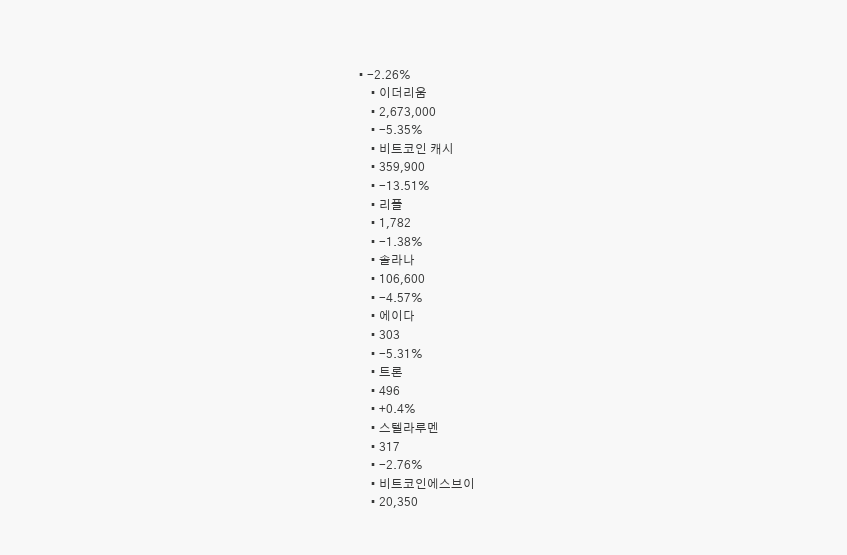• -2.26%
    • 이더리움
    • 2,673,000
    • -5.35%
    • 비트코인 캐시
    • 359,900
    • -13.51%
    • 리플
    • 1,782
    • -1.38%
    • 솔라나
    • 106,600
    • -4.57%
    • 에이다
    • 303
    • -5.31%
    • 트론
    • 496
    • +0.4%
    • 스텔라루멘
    • 317
    • -2.76%
    • 비트코인에스브이
    • 20,350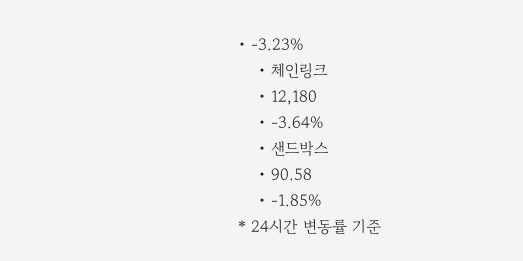• -3.23%
    • 체인링크
    • 12,180
    • -3.64%
    • 샌드박스
    • 90.58
    • -1.85%
* 24시간 변동률 기준